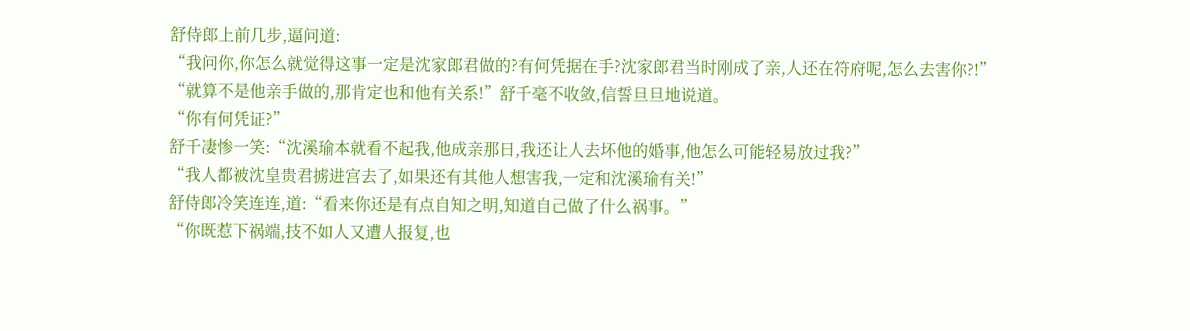舒侍郎上前几步,逼问道:
“我问你,你怎么就觉得这事一定是沈家郎君做的?有何凭据在手?沈家郎君当时刚成了亲,人还在符府呢,怎么去害你?!”
“就算不是他亲手做的,那肯定也和他有关系!”舒千毫不收敛,信誓旦旦地说道。
“你有何凭证?”
舒千凄惨一笑:“沈溪瑜本就看不起我,他成亲那日,我还让人去坏他的婚事,他怎么可能轻易放过我?”
“我人都被沈皇贵君掳进宫去了,如果还有其他人想害我,一定和沈溪瑜有关!”
舒侍郎冷笑连连,道:“看来你还是有点自知之明,知道自己做了什么祸事。”
“你既惹下祸端,技不如人又遭人报复,也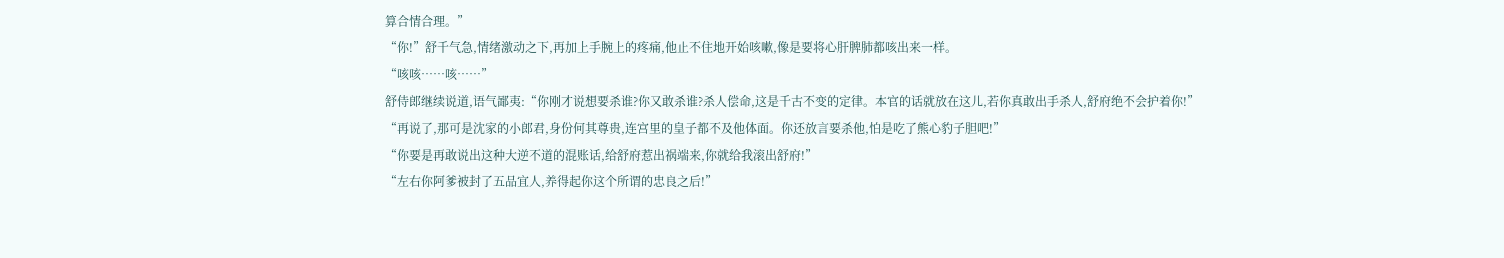算合情合理。”
“你!”舒千气急,情绪激动之下,再加上手腕上的疼痛,他止不住地开始咳嗽,像是要将心肝脾肺都咳出来一样。
“咳咳……咳……”
舒侍郎继续说道,语气鄙夷:“你刚才说想要杀谁?你又敢杀谁?杀人偿命,这是千古不变的定律。本官的话就放在这儿,若你真敢出手杀人,舒府绝不会护着你!”
“再说了,那可是沈家的小郎君,身份何其尊贵,连宫里的皇子都不及他体面。你还放言要杀他,怕是吃了熊心豹子胆吧!”
“你要是再敢说出这种大逆不道的混账话,给舒府惹出祸端来,你就给我滚出舒府!”
“左右你阿爹被封了五品宜人,养得起你这个所谓的忠良之后!”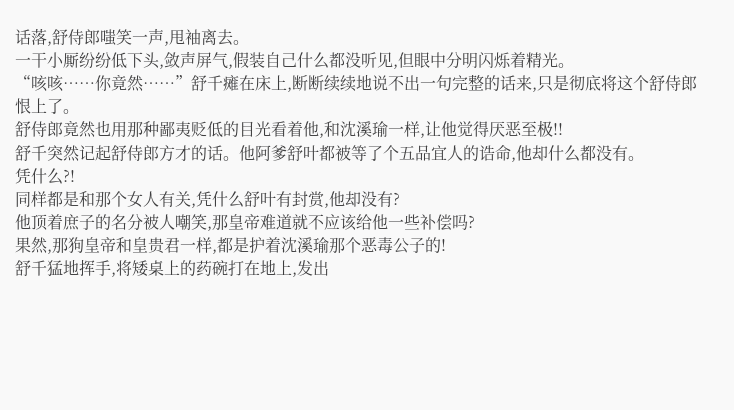话落,舒侍郎嗤笑一声,甩袖离去。
一干小厮纷纷低下头,敛声屏气,假装自己什么都没听见,但眼中分明闪烁着精光。
“咳咳……你竟然……”舒千瘫在床上,断断续续地说不出一句完整的话来,只是彻底将这个舒侍郎恨上了。
舒侍郎竟然也用那种鄙夷贬低的目光看着他,和沈溪瑜一样,让他觉得厌恶至极!!
舒千突然记起舒侍郎方才的话。他阿爹舒叶都被等了个五品宜人的诰命,他却什么都没有。
凭什么?!
同样都是和那个女人有关,凭什么舒叶有封赏,他却没有?
他顶着庶子的名分被人嘲笑,那皇帝难道就不应该给他一些补偿吗?
果然,那狗皇帝和皇贵君一样,都是护着沈溪瑜那个恶毒公子的!
舒千猛地挥手,将矮桌上的药碗打在地上,发出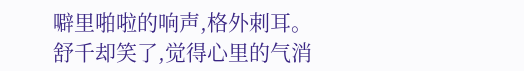噼里啪啦的响声,格外刺耳。
舒千却笑了,觉得心里的气消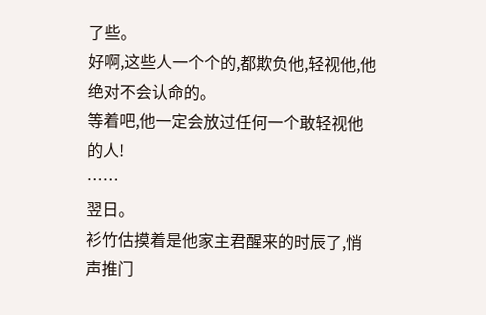了些。
好啊,这些人一个个的,都欺负他,轻视他,他绝对不会认命的。
等着吧,他一定会放过任何一个敢轻视他的人!
……
翌日。
衫竹估摸着是他家主君醒来的时辰了,悄声推门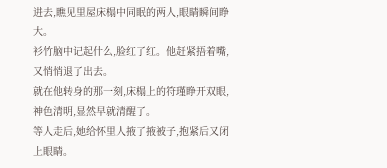进去,瞧见里屋床榻中同眠的两人,眼睛瞬间睁大。
衫竹脑中记起什么,脸红了红。他赶紧捂着嘴,又悄悄退了出去。
就在他转身的那一刻,床榻上的符瑾睁开双眼,神色清明,显然早就清醒了。
等人走后,她给怀里人掖了掖被子,抱紧后又闭上眼睛。